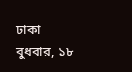ঢাকা বুধবার, ১৮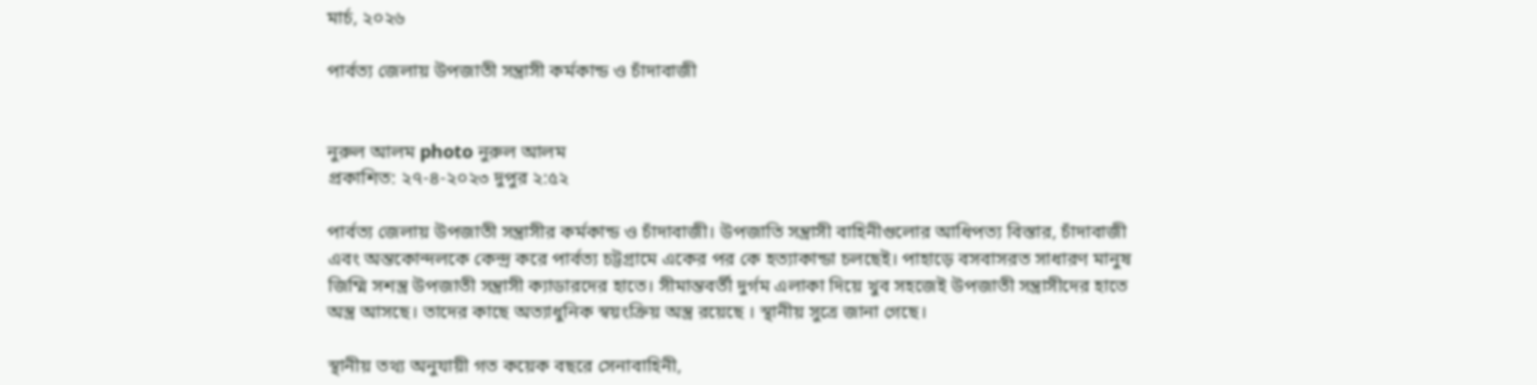মার্চ, ২০২৬

পার্বত্য জেলায় উপজাতী সন্ত্রাসী কর্মকান্ড ও চাঁদাবাজী


নুরুল আলম photo নুরুল আলম
প্রকাশিত: ২৭-৪-২০২৩ দুপুর ২:৫২

পার্বত্য জেলায় উপজাতী সন্ত্রাসীর কর্মকান্ড ও চাঁদাবাজী। উপজাতি সন্ত্রাসী বাহিনীগুলোর আধিপত্য বিস্তার, চাঁদাবাজী এবং অন্তকোন্দলকে কেন্দ্র করে পার্বত্য চট্টগ্রামে একের পর কে হত্যাকান্ডা চলছেই। পাহাড়ে বসবাসরত সাধারণ মানুষ জিম্মি সশস্ত্র উপজাতী সন্ত্রাসী ক্যাডারদের হাতে। সীমান্তবর্তী দুর্গম এলাকা দিয়ে খুব সহজেই উপজাতী সন্ত্রাসীদের হাতে অস্ত্র আসছে। তাদের কাছে অত্যাধুনিক স্বয়ংক্রিয় অস্ত্র রয়েছে । স্থানীয় সুত্রে জানা গেছে।

স্থানীয় তথ্য অনুযায়ী গত কয়েক বছরে সেনাবাহিনী,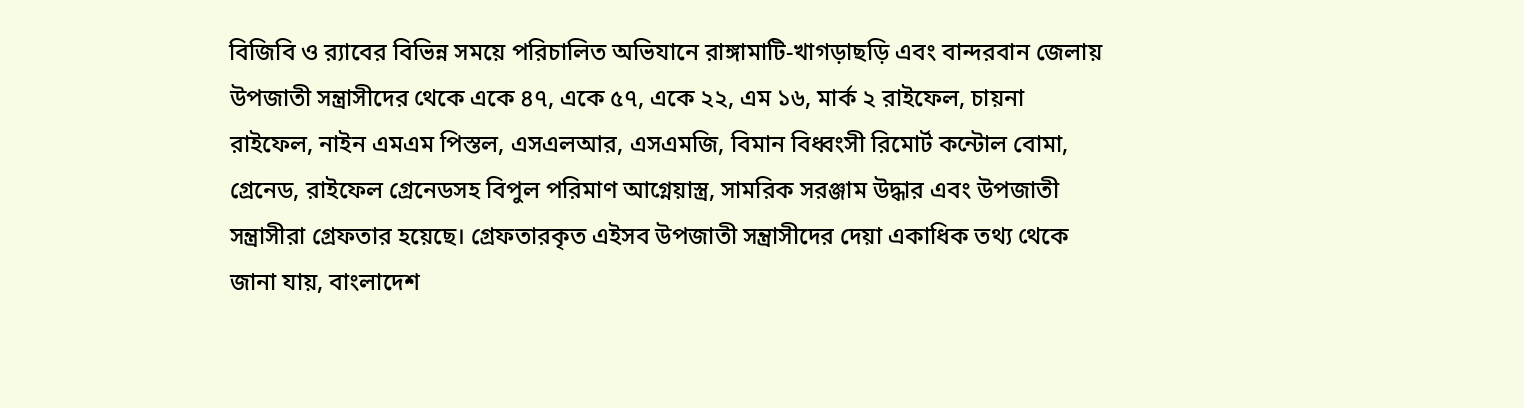বিজিবি ও র‌্যাবের বিভিন্ন সময়ে পরিচালিত অভিযানে রাঙ্গামাটি-খাগড়াছড়ি এবং বান্দরবান জেলায় উপজাতী সন্ত্রাসীদের থেকে একে ৪৭, একে ৫৭, একে ২২, এম ১৬, মার্ক ২ রাইফেল, চায়না রাইফেল, নাইন এমএম পিস্তল, এসএলআর, এসএমজি, বিমান বিধ্বংসী রিমোর্ট কন্টোল বোমা, গ্রেনেড, রাইফেল গ্রেনেডসহ বিপুল পরিমাণ আগ্নেয়াস্ত্র, সামরিক সরঞ্জাম উদ্ধার এবং উপজাতী সন্ত্রাসীরা গ্রেফতার হয়েছে। গ্রেফতারকৃত এইসব উপজাতী সন্ত্রাসীদের দেয়া একাধিক তথ্য থেকে জানা যায়, বাংলাদেশ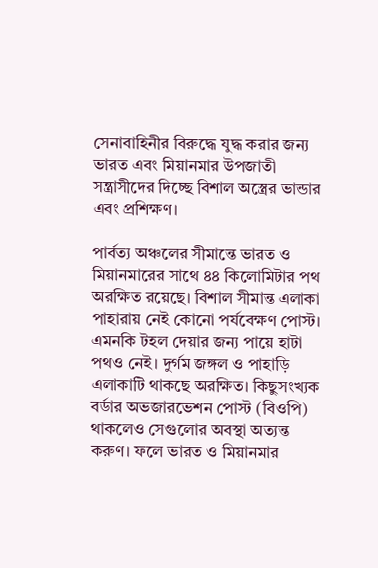সেনাবাহিনীর বিরুদ্ধে যুদ্ধ করার জন্য ভারত এবং মিয়ানমার উপজাতী সন্ত্রাসীদের দিচ্ছে বিশাল অস্ত্রের ভান্ডার এবং প্রশিক্ষণ।

পার্বত্য অঞ্চলের সীমান্তে ভারত ও মিয়ানমারের সাথে ৪৪ কিলোমিটার পথ অরক্ষিত রয়েছে। বিশাল সীমান্ত এলাকা পাহারায় নেই কোনো পর্যবেক্ষণ পোস্ট। এমনকি টহল দেয়ার জন্য পায়ে হাটা পথও নেই। দুর্গম জঙ্গল ও পাহাড়ি এলাকাটি থাকছে অরক্ষিত। কিছুসংখ্যক বর্ডার অভজারভেশন পোস্ট (বিওপি) থাকলেও সেগুলোর অবস্থা অত্যন্ত করুণ। ফলে ভারত ও মিয়ানমার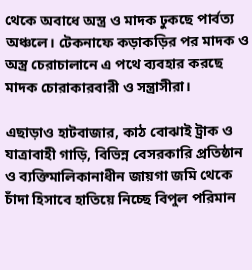থেকে অবাধে অস্ত্র ও মাদক ঢুকছে পার্বত্য অঞ্চলে। টেকনাফে কড়াকড়ির পর মাদক ও অস্ত্র চেরাচালানে এ পথে ব্যবহার করছে মাদক চোরাকারবারী ও সন্ত্রাসীরা।

এছাড়াও হাটবাজার, কাঠ বোঝাই ট্রাক ও যাত্রাবাহী গাড়ি, বিভিন্ন বেসরকারি প্রতিষ্ঠান ও ব্যক্তিমালিকানাধীন জায়গা জমি থেকে চাঁদা হিসাবে হাতিয়ে নিচ্ছে বিপুল পরিমান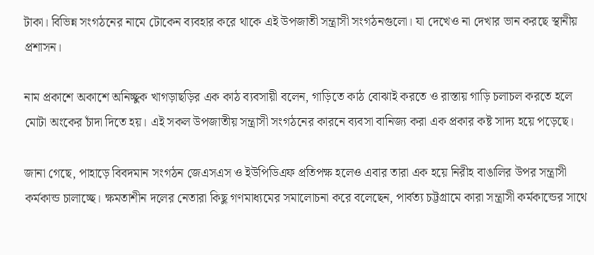টাকা। বিভিন্ন সংগঠনের নামে টোকেন ব্যবহার করে থাকে এই উপজাতী সন্ত্রাসী সংগঠনগুলো। যা দেখেও না দেখার ভান করছে স্থানীয় প্রশাসন।

নাম প্রকাশে অকাশে অনিচ্ছুক খাগড়াছড়ির এক কাঠ ব্যবসায়ী বলেন, গাড়িতে কাঠ বোঝাই করতে ও রাস্তায় গাড়ি চলাচল করতে হলে মোটা অংকের চাঁদা দিতে হয়। এই সকল উপজাতীয় সন্ত্রাসী সংগঠনের কারনে ব্যবসা বানিজ্য করা এক প্রকার কষ্ট সাদ্য হয়ে পড়েছে।

জানা গেছে, পাহাড়ে বিবদমান সংগঠন জেএসএস ও ইউপিডিএফ প্রতিপক্ষ হলেও এবার তারা এক হয়ে নিরীহ বাঙালির উপর সন্ত্রাসী কর্মকান্ড চালাচ্ছে। ক্ষমতাশীন দলের নেতারা কিছু গণমাধ্যমের সমালোচনা করে বলেছেন, পার্বত্য চট্টগ্রামে কারা সন্ত্রাসী কর্মকান্ডের সাথে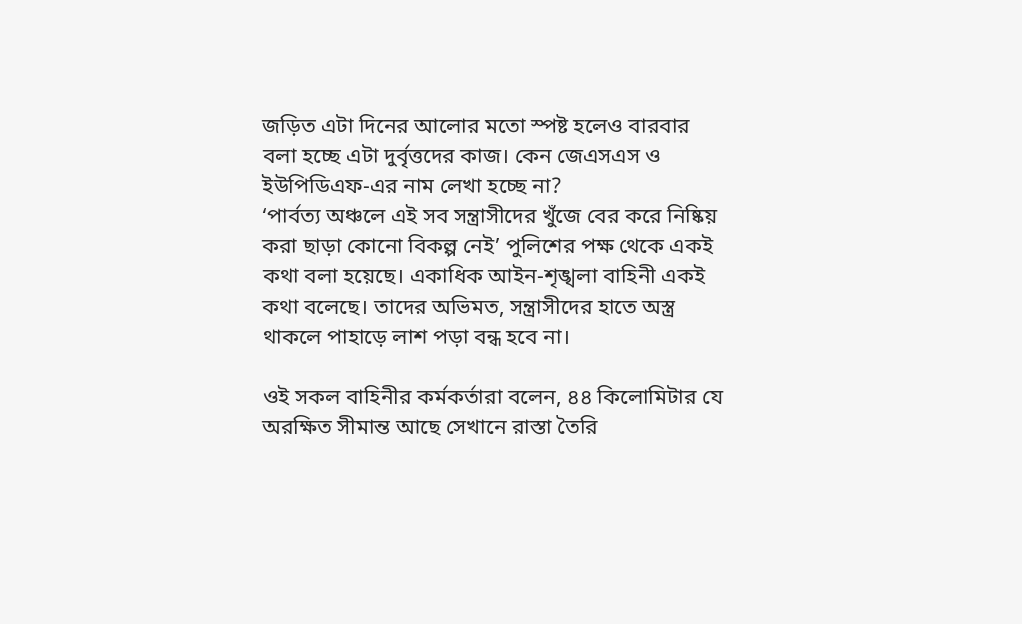জড়িত এটা দিনের আলোর মতো স্পষ্ট হলেও বারবার বলা হচ্ছে এটা দুর্বৃত্তদের কাজ। কেন জেএসএস ও ইউপিডিএফ-এর নাম লেখা হচ্ছে না?
‘পার্বত্য অঞ্চলে এই সব সন্ত্রাসীদের খুঁজে বের করে নিষ্কিয় করা ছাড়া কোনো বিকল্প নেই’ পুলিশের পক্ষ থেকে একই কথা বলা হয়েছে। একাধিক আইন-শৃঙ্খলা বাহিনী একই কথা বলেছে। তাদের অভিমত, সন্ত্রাসীদের হাতে অস্ত্র থাকলে পাহাড়ে লাশ পড়া বন্ধ হবে না।

ওই সকল বাহিনীর কর্মকর্তারা বলেন, ৪৪ কিলোমিটার যে অরক্ষিত সীমান্ত আছে সেখানে রাস্তা তৈরি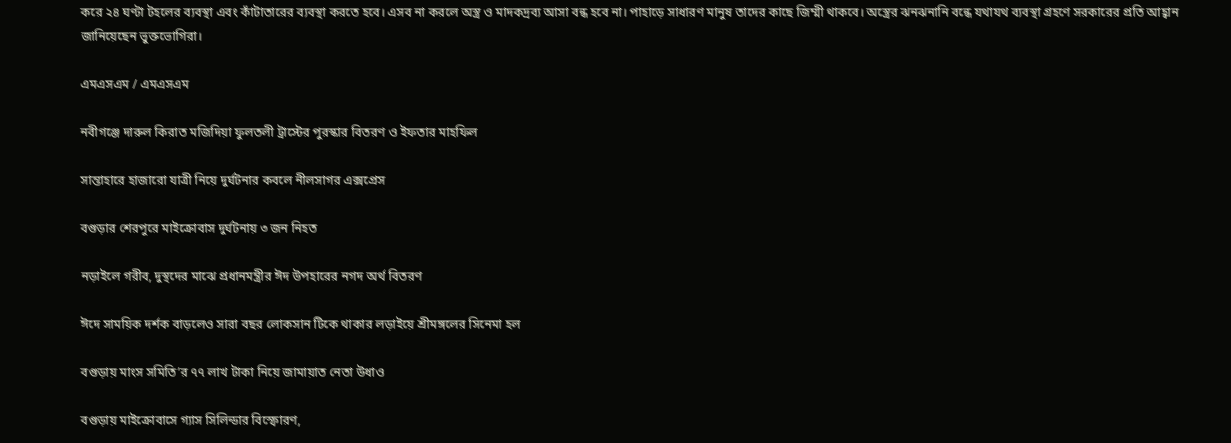করে ২৪ ঘণ্টা টহলের ব্যবস্থা এবং কাঁটাতারের ব্যবস্থা করতে হবে। এসব না করলে অস্ত্র ও মাদকদ্রব্য আসা বন্ধ হবে না। পাহাড়ে সাধারণ মানুষ তাদের কাছে জিম্মী থাকবে। অস্ত্রের ঝনঝনানি বন্ধে যথাযথ ব্যবস্থা গ্রহণে সরকারের প্রতি আহ্বান জানিয়েছেন ভুক্তভোগিরা।

এমএসএম / এমএসএম

নবীগঞ্জে দারুল কিরাত মজিদিয়া ফুলতলী ট্রাস্টের পুরস্কার বিতরণ ও ইফতার মাহফিল

সান্তাহারে হাজারো যাত্রী নিয়ে দুর্ঘটনার কবলে নীলসাগর এক্সপ্রেস

বগুড়ার শেরপুরে মাইক্রোবাস দুর্ঘটনায় ৩ জন নিহত

নড়াইলে গরীব, দুস্থদের মাঝে প্রধানমন্ত্রীর ঈদ উপহারের নগদ অর্থ বিতরণ

ঈদে সাময়িক দর্শক বাড়লেও সারা বছর লোকসান টিকে থাকার লড়াইয়ে শ্রীমঙ্গলের সিনেমা হল

বগুড়ায় মাংস সমিতি’র ৭৭ লাখ টাকা নিয়ে জামায়াত নেতা উধাও

বগুড়ায় মাইক্রোবাসে গ্যাস সিলিন্ডার বিস্ফোরণ,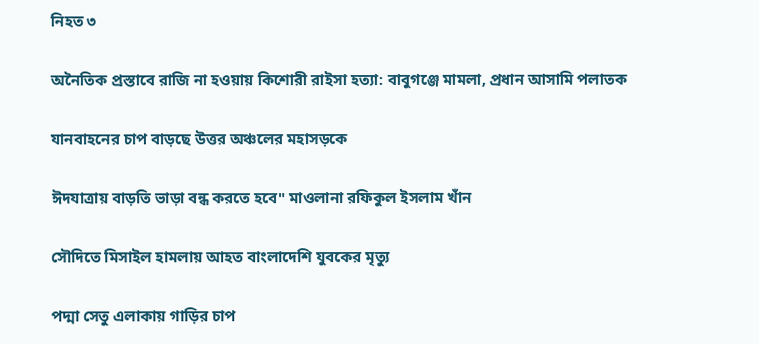নিহত ৩

অনৈতিক প্রস্তাবে রাজি না হওয়ায় কিশোরী রাইসা হত্যা: বাবুগঞ্জে মামলা, প্রধান আসামি পলাতক

যানবাহনের চাপ বাড়ছে উত্তর অঞ্চলের মহাসড়কে

ঈদযাত্রায় বাড়তি ভাড়া বন্ধ করতে হবে" মাওলানা রফিকুল ইসলাম খাঁন

সৌদিতে মিসাইল হামলায় আহত বাংলাদেশি যুবকের মৃত্যু

পদ্মা সেতু এলাকায় গাড়ির চাপ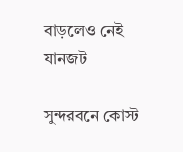বাড়লেও নেই যানজট

সুন্দরবনে কোস্ট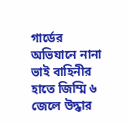গার্ডের অভিযানে নানা ভাই বাহিনীর হাতে জিম্মি ৬ জেলে উদ্ধার